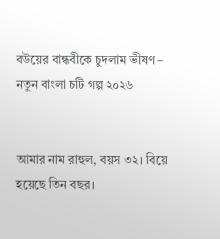বউয়ের বান্ধবীকে চুদলাম ভীষণ – নতুন বাংলা চটি গল্প ২০২৬


আমার নাম রাহুল, বয়স ৩২। বিয়ে হয়েছে তিন বছর।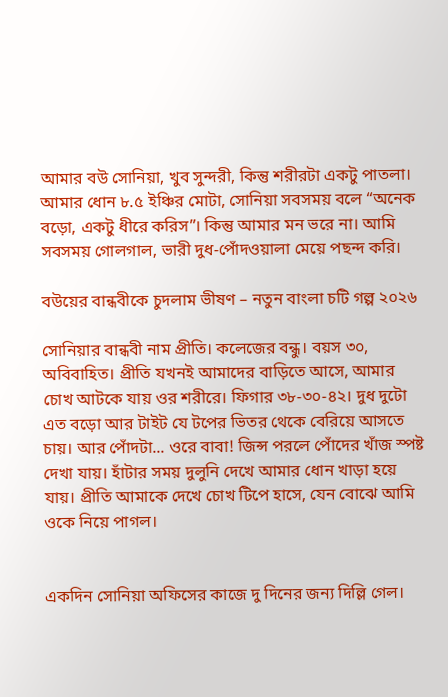আমার বউ সোনিয়া, খুব সুন্দরী, কিন্তু শরীরটা একটু পাতলা। আমার ধোন ৮.৫ ইঞ্চির মোটা, সোনিয়া সবসময় বলে “অনেক বড়ো, একটু ধীরে করিস”। কিন্তু আমার মন ভরে না। আমি সবসময় গোলগাল, ভারী দুধ-পোঁদওয়ালা মেয়ে পছন্দ করি।

বউয়ের বান্ধবীকে চুদলাম ভীষণ – নতুন বাংলা চটি গল্প ২০২৬

সোনিয়ার বান্ধবী নাম প্রীতি। কলেজের বন্ধু। বয়স ৩০, অবিবাহিত। প্রীতি যখনই আমাদের বাড়িতে আসে, আমার চোখ আটকে যায় ওর শরীরে। ফিগার ৩৮-৩০-৪২। দুধ দুটো এত বড়ো আর টাইট যে টপের ভিতর থেকে বেরিয়ে আসতে চায়। আর পোঁদটা... ওরে বাবা! জিন্স পরলে পোঁদের খাঁজ স্পষ্ট দেখা যায়। হাঁটার সময় দুলুনি দেখে আমার ধোন খাড়া হয়ে যায়। প্রীতি আমাকে দেখে চোখ টিপে হাসে, যেন বোঝে আমি ওকে নিয়ে পাগল।


একদিন সোনিয়া অফিসের কাজে দু দিনের জন্য দিল্লি গেল।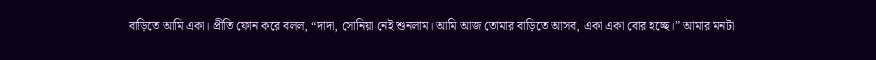বাড়িতে আমি একা। প্রীতি ফোন করে বলল, “দাদা, সোনিয়া নেই শুনলাম। আমি আজ তোমার বাড়িতে আসব, একা একা বোর হচ্ছে।” আমার মনটা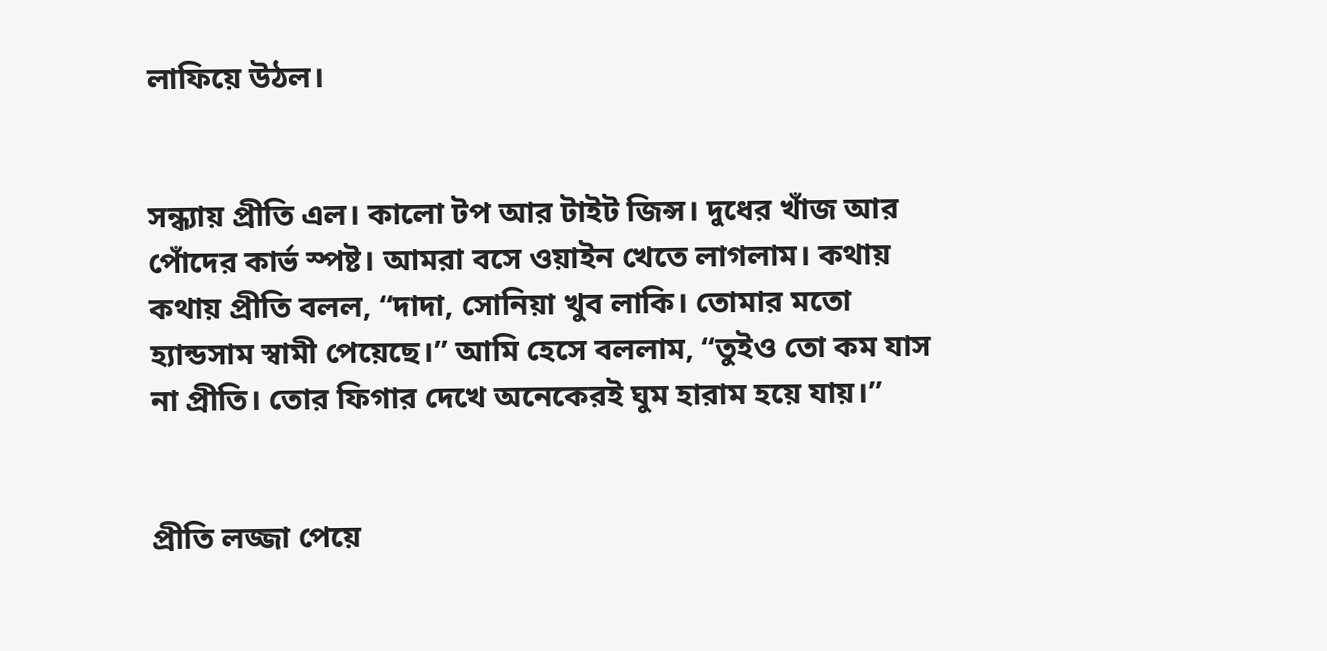লাফিয়ে উঠল।


সন্ধ্যায় প্রীতি এল। কালো টপ আর টাইট জিন্স। দুধের খাঁজ আর পোঁদের কার্ভ স্পষ্ট। আমরা বসে ওয়াইন খেতে লাগলাম। কথায় কথায় প্রীতি বলল, “দাদা, সোনিয়া খুব লাকি। তোমার মতো হ্যান্ডসাম স্বামী পেয়েছে।” আমি হেসে বললাম, “তুইও তো কম যাস না প্রীতি। তোর ফিগার দেখে অনেকেরই ঘুম হারাম হয়ে যায়।”


প্রীতি লজ্জা পেয়ে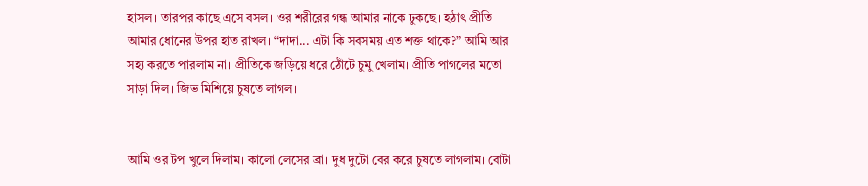হাসল। তারপর কাছে এসে বসল। ওর শরীরের গন্ধ আমার নাকে ঢুকছে। হঠাৎ প্রীতি আমার ধোনের উপর হাত রাখল। “দাদা... এটা কি সবসময় এত শক্ত থাকে?” আমি আর সহ্য করতে পারলাম না। প্রীতিকে জড়িয়ে ধরে ঠোঁটে চুমু খেলাম। প্রীতি পাগলের মতো সাড়া দিল। জিভ মিশিয়ে চুষতে লাগল।


আমি ওর টপ খুলে দিলাম। কালো লেসের ব্রা। দুধ দুটো বের করে চুষতে লাগলাম। বোটা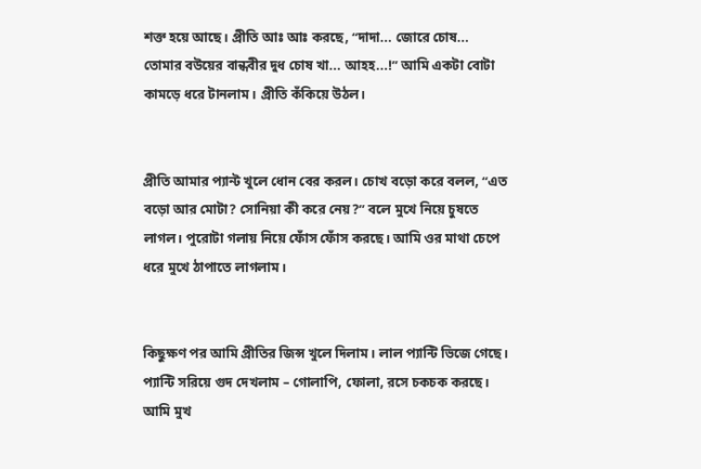শক্ত হয়ে আছে। প্রীতি আঃ আঃ করছে, “দাদা... জোরে চোষ... তোমার বউয়ের বান্ধবীর দুধ চোষ খা... আহহ...!” আমি একটা বোটা কামড়ে ধরে টানলাম। প্রীতি কঁকিয়ে উঠল।


প্রীতি আমার প্যান্ট খুলে ধোন বের করল। চোখ বড়ো করে বলল, “এত বড়ো আর মোটা? সোনিয়া কী করে নেয়?” বলে মুখে নিয়ে চুষতে লাগল। পুরোটা গলায় নিয়ে ফোঁস ফোঁস করছে। আমি ওর মাথা চেপে ধরে মুখে ঠাপাতে লাগলাম।


কিছুক্ষণ পর আমি প্রীতির জিন্স খুলে দিলাম। লাল প্যান্টি ভিজে গেছে। প্যান্টি সরিয়ে গুদ দেখলাম – গোলাপি, ফোলা, রসে চকচক করছে। আমি মুখ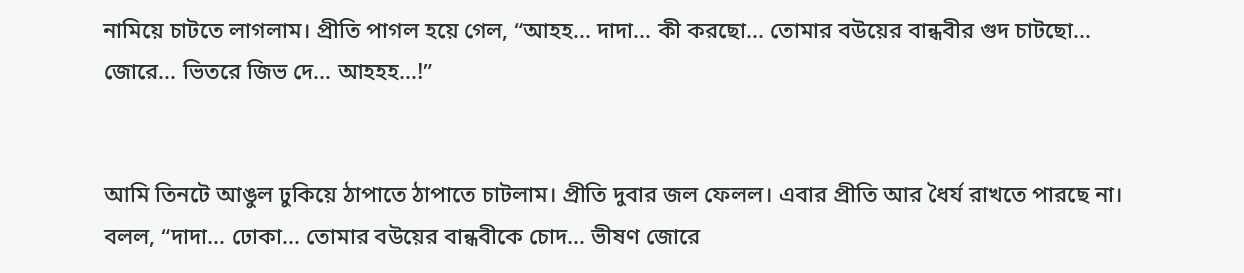নামিয়ে চাটতে লাগলাম। প্রীতি পাগল হয়ে গেল, “আহহ... দাদা... কী করছো... তোমার বউয়ের বান্ধবীর গুদ চাটছো... জোরে... ভিতরে জিভ দে... আহহহ...!”


আমি তিনটে আঙুল ঢুকিয়ে ঠাপাতে ঠাপাতে চাটলাম। প্রীতি দুবার জল ফেলল। এবার প্রীতি আর ধৈর্য রাখতে পারছে না। বলল, “দাদা... ঢোকা... তোমার বউয়ের বান্ধবীকে চোদ... ভীষণ জোরে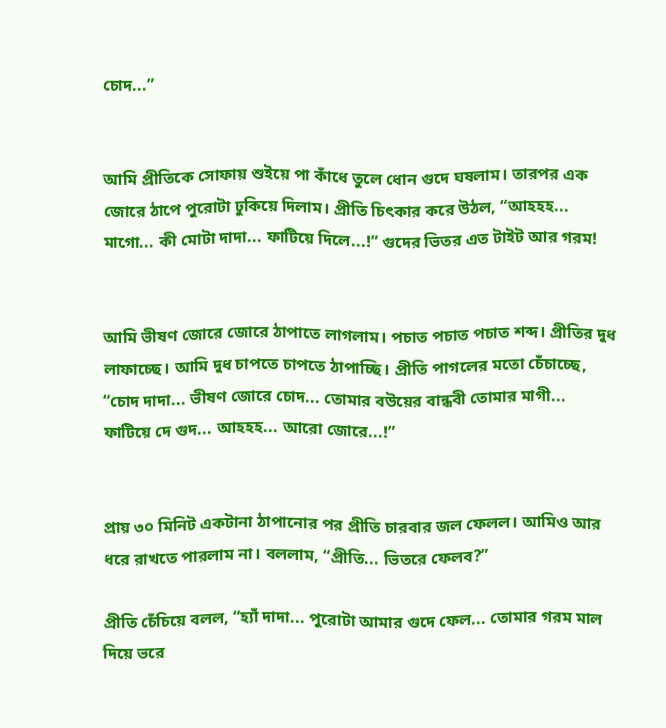চোদ...”


আমি প্রীতিকে সোফায় শুইয়ে পা কাঁধে তুলে ধোন গুদে ঘষলাম। তারপর এক জোরে ঠাপে পুরোটা ঢুকিয়ে দিলাম। প্রীতি চিৎকার করে উঠল, “আহহহ... মাগো... কী মোটা দাদা... ফাটিয়ে দিলে...!” গুদের ভিতর এত টাইট আর গরম!


আমি ভীষণ জোরে জোরে ঠাপাতে লাগলাম। পচাত পচাত পচাত শব্দ। প্রীতির দুধ লাফাচ্ছে। আমি দুধ চাপতে চাপতে ঠাপাচ্ছি। প্রীতি পাগলের মতো চেঁচাচ্ছে, “চোদ দাদা... ভীষণ জোরে চোদ... তোমার বউয়ের বান্ধবী তোমার মাগী... ফাটিয়ে দে গুদ... আহহহ... আরো জোরে...!”


প্রায় ৩০ মিনিট একটানা ঠাপানোর পর প্রীতি চারবার জল ফেলল। আমিও আর ধরে রাখতে পারলাম না। বললাম, “প্রীতি... ভিতরে ফেলব?”

প্রীতি চেঁচিয়ে বলল, “হ্যাঁ দাদা... পুরোটা আমার গুদে ফেল... তোমার গরম মাল দিয়ে ভরে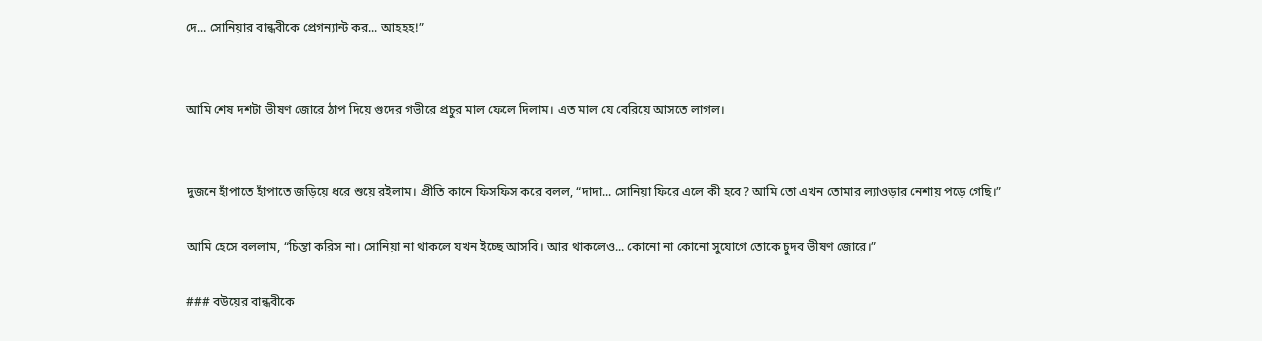দে... সোনিয়ার বান্ধবীকে প্রেগন্যান্ট কর... আহহহ!”


আমি শেষ দশটা ভীষণ জোরে ঠাপ দিয়ে গুদের গভীরে প্রচুর মাল ফেলে দিলাম। এত মাল যে বেরিয়ে আসতে লাগল।


দুজনে হাঁপাতে হাঁপাতে জড়িয়ে ধরে শুয়ে রইলাম। প্রীতি কানে ফিসফিস করে বলল, “দাদা... সোনিয়া ফিরে এলে কী হবে? আমি তো এখন তোমার ল্যাওড়ার নেশায় পড়ে গেছি।”

আমি হেসে বললাম, “চিন্তা করিস না। সোনিয়া না থাকলে যখন ইচ্ছে আসবি। আর থাকলেও... কোনো না কোনো সুযোগে তোকে চুদব ভীষণ জোরে।”

### বউয়ের বান্ধবীকে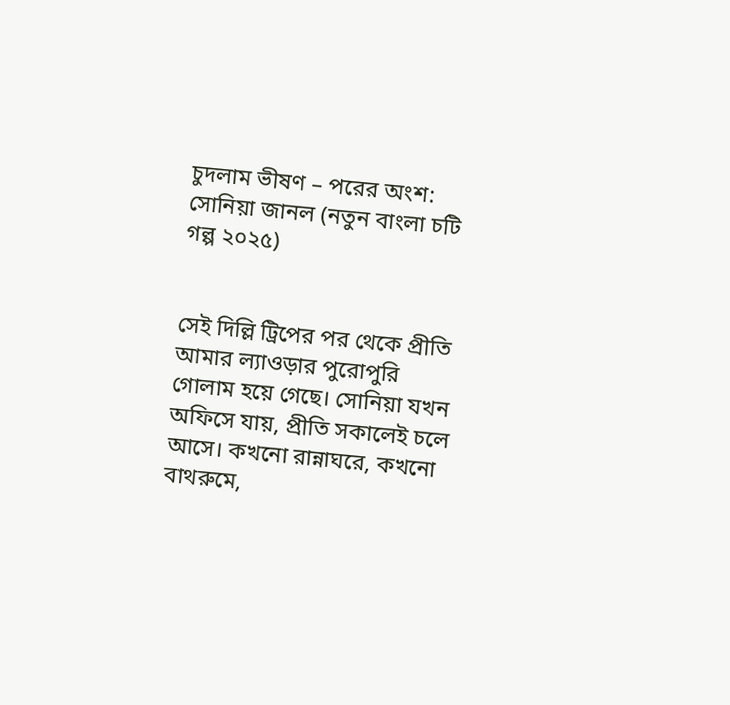চুদলাম ভীষণ – পরের অংশ: সোনিয়া জানল (নতুন বাংলা চটি গল্প ২০২৫)


সেই দিল্লি ট্রিপের পর থেকে প্রীতি আমার ল্যাওড়ার পুরোপুরি গোলাম হয়ে গেছে। সোনিয়া যখন অফিসে যায়, প্রীতি সকালেই চলে আসে। কখনো রান্নাঘরে, কখনো বাথরুমে,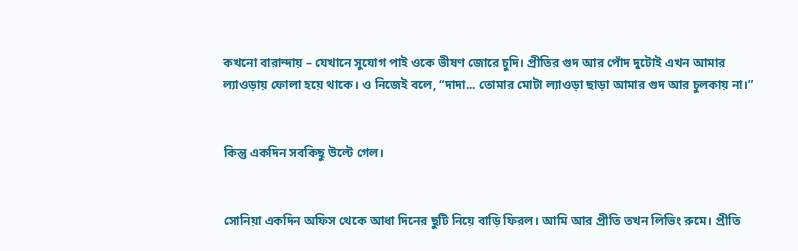কখনো বারান্দায় – যেখানে সুযোগ পাই ওকে ভীষণ জোরে চুদি। প্রীতির গুদ আর পোঁদ দুটোই এখন আমার ল্যাওড়ায় ফোলা হয়ে থাকে। ও নিজেই বলে, “দাদা... তোমার মোটা ল্যাওড়া ছাড়া আমার গুদ আর চুলকায় না।”


কিন্তু একদিন সবকিছু উল্টে গেল।


সোনিয়া একদিন অফিস থেকে আধা দিনের ছুটি নিয়ে বাড়ি ফিরল। আমি আর প্রীতি তখন লিভিং রুমে। প্রীতি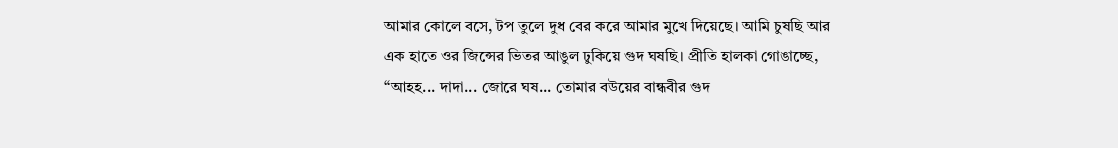আমার কোলে বসে, টপ তুলে দুধ বের করে আমার মুখে দিয়েছে। আমি চুষছি আর এক হাতে ওর জিন্সের ভিতর আঙুল ঢুকিয়ে গুদ ঘষছি। প্রীতি হালকা গোঙাচ্ছে, “আহহ... দাদা... জোরে ঘষ... তোমার বউয়ের বান্ধবীর গুদ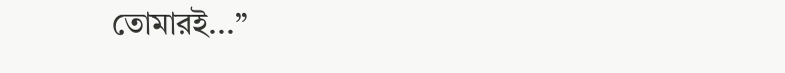তোমারই...”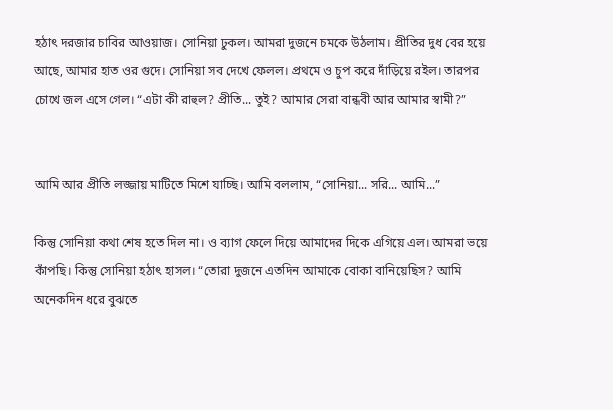হঠাৎ দরজার চাবির আওয়াজ। সোনিয়া ঢুকল। আমরা দুজনে চমকে উঠলাম। প্রীতির দুধ বের হয়ে আছে, আমার হাত ওর গুদে। সোনিয়া সব দেখে ফেলল। প্রথমে ও চুপ করে দাঁড়িয়ে রইল। তারপর চোখে জল এসে গেল। “এটা কী রাহুল? প্রীতি... তুই? আমার সেরা বান্ধবী আর আমার স্বামী?”


আমি আর প্রীতি লজ্জায় মাটিতে মিশে যাচ্ছি। আমি বললাম, “সোনিয়া... সরি... আমি...”

কিন্তু সোনিয়া কথা শেষ হতে দিল না। ও ব্যাগ ফেলে দিয়ে আমাদের দিকে এগিয়ে এল। আমরা ভয়ে কাঁপছি। কিন্তু সোনিয়া হঠাৎ হাসল। “তোরা দুজনে এতদিন আমাকে বোকা বানিয়েছিস? আমি অনেকদিন ধরে বুঝতে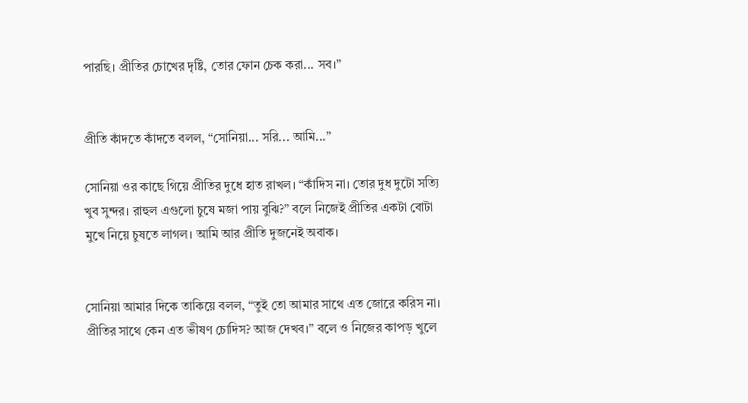পারছি। প্রীতির চোখের দৃষ্টি, তোর ফোন চেক করা... সব।”


প্রীতি কাঁদতে কাঁদতে বলল, “সোনিয়া... সরি... আমি...”

সোনিয়া ওর কাছে গিয়ে প্রীতির দুধে হাত রাখল। “কাঁদিস না। তোর দুধ দুটো সত্যি খুব সুন্দর। রাহুল এগুলো চুষে মজা পায় বুঝি?” বলে নিজেই প্রীতির একটা বোটা মুখে নিয়ে চুষতে লাগল। আমি আর প্রীতি দুজনেই অবাক।


সোনিয়া আমার দিকে তাকিয়ে বলল, “তুই তো আমার সাথে এত জোরে করিস না। প্রীতির সাথে কেন এত ভীষণ চোদিস? আজ দেখব।” বলে ও নিজের কাপড় খুলে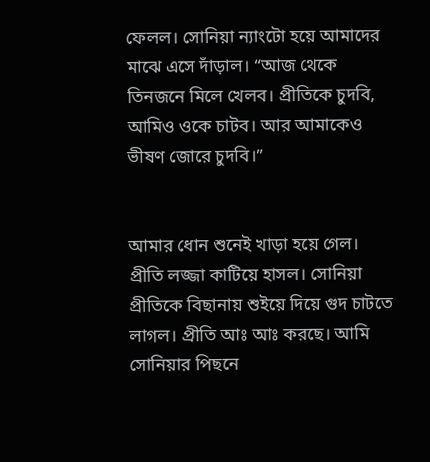ফেলল। সোনিয়া ন্যাংটো হয়ে আমাদের মাঝে এসে দাঁড়াল। “আজ থেকে তিনজনে মিলে খেলব। প্রীতিকে চুদবি, আমিও ওকে চাটব। আর আমাকেও ভীষণ জোরে চুদবি।”


আমার ধোন শুনেই খাড়া হয়ে গেল। প্রীতি লজ্জা কাটিয়ে হাসল। সোনিয়া প্রীতিকে বিছানায় শুইয়ে দিয়ে গুদ চাটতে লাগল। প্রীতি আঃ আঃ করছে। আমি সোনিয়ার পিছনে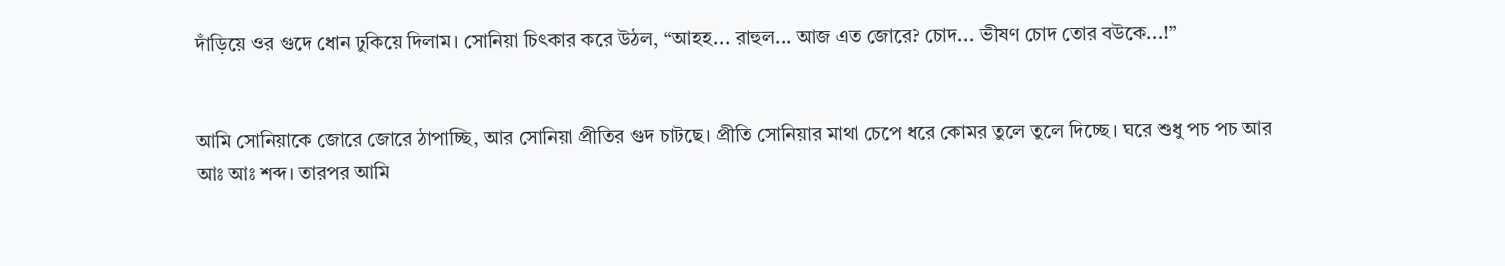দাঁড়িয়ে ওর গুদে ধোন ঢুকিয়ে দিলাম। সোনিয়া চিৎকার করে উঠল, “আহহ... রাহুল... আজ এত জোরে? চোদ... ভীষণ চোদ তোর বউকে...!”


আমি সোনিয়াকে জোরে জোরে ঠাপাচ্ছি, আর সোনিয়া প্রীতির গুদ চাটছে। প্রীতি সোনিয়ার মাথা চেপে ধরে কোমর তুলে তুলে দিচ্ছে। ঘরে শুধু পচ পচ আর আঃ আঃ শব্দ। তারপর আমি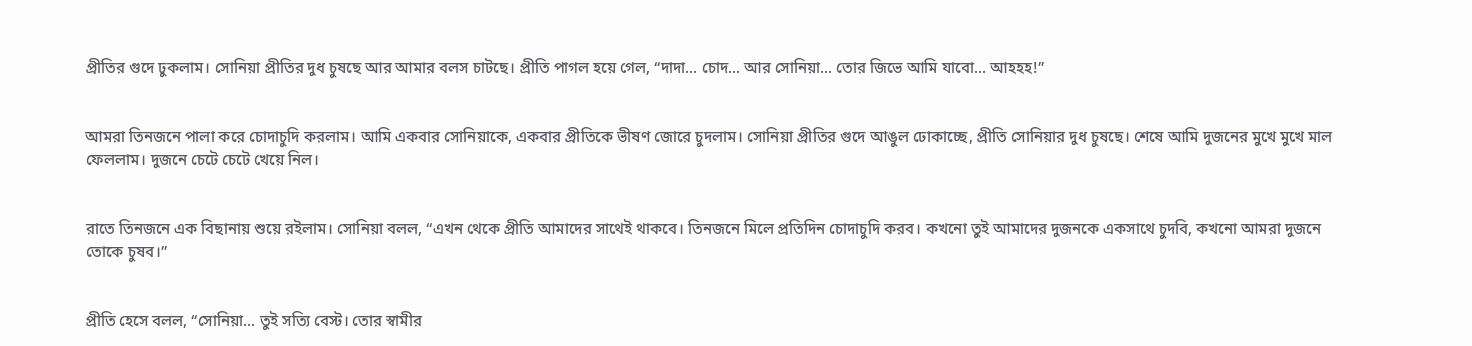প্রীতির গুদে ঢুকলাম। সোনিয়া প্রীতির দুধ চুষছে আর আমার বলস চাটছে। প্রীতি পাগল হয়ে গেল, “দাদা... চোদ... আর সোনিয়া... তোর জিভে আমি যাবো... আহহহ!”


আমরা তিনজনে পালা করে চোদাচুদি করলাম। আমি একবার সোনিয়াকে, একবার প্রীতিকে ভীষণ জোরে চুদলাম। সোনিয়া প্রীতির গুদে আঙুল ঢোকাচ্ছে, প্রীতি সোনিয়ার দুধ চুষছে। শেষে আমি দুজনের মুখে মুখে মাল ফেললাম। দুজনে চেটে চেটে খেয়ে নিল।


রাতে তিনজনে এক বিছানায় শুয়ে রইলাম। সোনিয়া বলল, “এখন থেকে প্রীতি আমাদের সাথেই থাকবে। তিনজনে মিলে প্রতিদিন চোদাচুদি করব। কখনো তুই আমাদের দুজনকে একসাথে চুদবি, কখনো আমরা দুজনে তোকে চুষব।”


প্রীতি হেসে বলল, “সোনিয়া... তুই সত্যি বেস্ট। তোর স্বামীর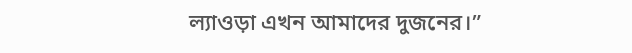ল্যাওড়া এখন আমাদের দুজনের।”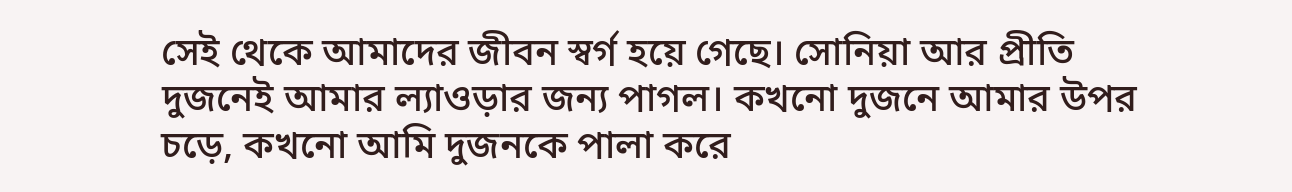সেই থেকে আমাদের জীবন স্বর্গ হয়ে গেছে। সোনিয়া আর প্রীতি দুজনেই আমার ল্যাওড়ার জন্য পাগল। কখনো দুজনে আমার উপর চড়ে, কখনো আমি দুজনকে পালা করে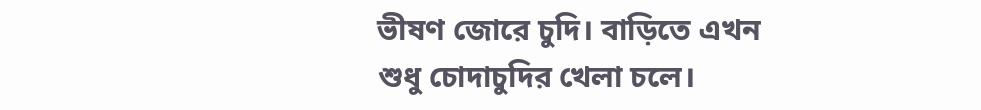ভীষণ জোরে চুদি। বাড়িতে এখন শুধু চোদাচুদির খেলা চলে।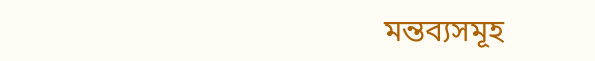মন্তব্যসমূহ